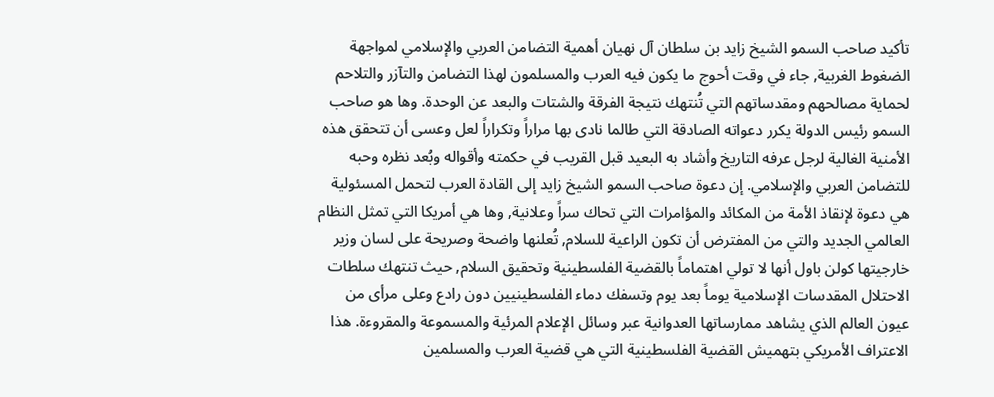تأكيد صاحب السمو الشيخ زايد بن سلطان آل نهيان أهمية التضامن العربي والإسلامي لمواجهة الضغوط الغربية, جاء في وقت أحوج ما يكون فيه العرب والمسلمون لهذا التضامن والتآزر والتلاحم لحماية مصالحهم ومقدساتهم التي تُنتهك نتيجة الفرقة والشتات والبعد عن الوحدة. وها هو صاحب السمو رئيس الدولة يكرر دعواته الصادقة التي طالما نادى بها مراراً وتكراراً لعل وعسى أن تتحقق هذه الأمنية الغالية لرجل عرفه التاريخ وأشاد به البعيد قبل القريب في حكمته وأقواله وبُعد نظره وحبه للتضامن العربي والإسلامي. إن دعوة صاحب السمو الشيخ زايد إلى القادة العرب لتحمل المسئولية هي دعوة لإنقاذ الأمة من المكائد والمؤامرات التي تحاك سراً وعلانية, وها هي أمريكا التي تمثل النظام العالمي الجديد والتي من المفترض أن تكون الراعية للسلام, تُعلنها واضحة وصريحة على لسان وزير خارجيتها كولن باول أنها لا تولي اهتماماً بالقضية الفلسطينية وتحقيق السلام, حيث تنتهك سلطات الاحتلال المقدسات الإسلامية يوماً بعد يوم وتسفك دماء الفلسطينيين دون رادع وعلى مرأى من عيون العالم الذي يشاهد ممارساتها العدوانية عبر وسائل الإعلام المرئية والمسموعة والمقروءة. هذا الاعتراف الأمريكي بتهميش القضية الفلسطينية التي هي قضية العرب والمسلمين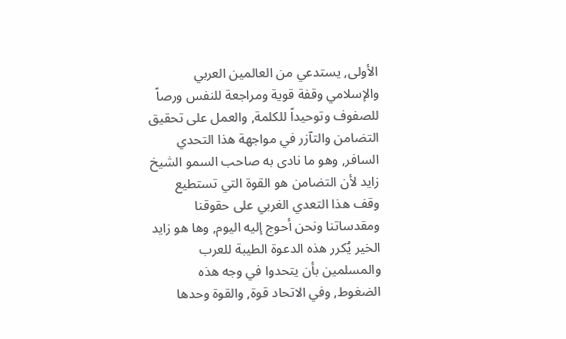الأولى, يستدعي من العالمين العربي والإسلامي وقفة قوية ومراجعة للنفس ورصاً للصفوف وتوحيداً للكلمة, والعمل على تحقيق التضامن والتآزر في مواجهة هذا التحدي السافر, وهو ما نادى به صاحب السمو الشيخ زايد لأن التضامن هو القوة التي تستطيع وقف هذا التعدي الغربي على حقوقنا ومقدساتنا ونحن أحوج إليه اليوم, وها هو زايد الخير يُكرر هذه الدعوة الطيبة للعرب والمسلمين بأن يتحدوا في وجه هذه الضغوط, وفي الاتحاد قوة, والقوة وحدها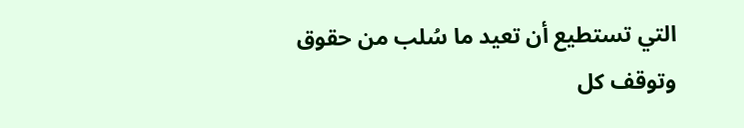التي تستطيع أن تعيد ما سُلب من حقوق وتوقف كل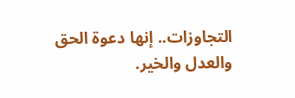التجاوزات.. إنها دعوة الحق والعدل والخير.